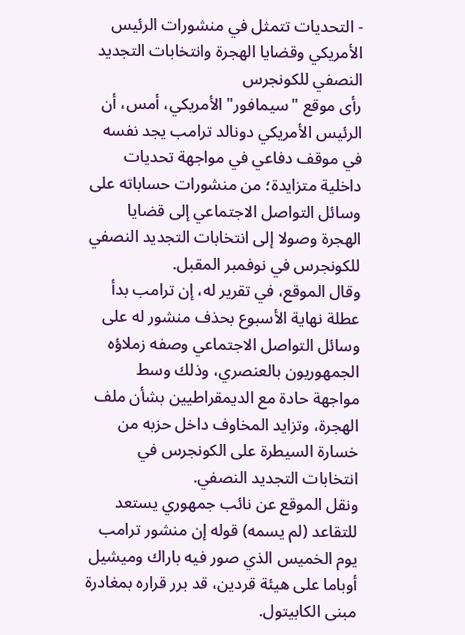- التحديات تتمثل في منشورات الرئيس الأمريكي وقضايا الهجرة وانتخابات التجديد النصفي للكونجرس
رأى موقع "سيمافور" الأمريكي، أمس، أن الرئيس الأمريكي دونالد ترامب يجد نفسه في موقف دفاعي في مواجهة تحديات داخلية متزايدة؛ من منشورات حساباته على وسائل التواصل الاجتماعي إلى قضايا الهجرة وصولا إلى انتخابات التجديد النصفي للكونجرس في نوفمبر المقبل.
وقال الموقع، في تقرير له، إن ترامب بدأ عطلة نهاية الأسبوع بحذف منشور له على وسائل التواصل الاجتماعي وصفه زملاؤه الجمهوريون بالعنصري، وذلك وسط مواجهة حادة مع الديمقراطيين بشأن ملف الهجرة، وتزايد المخاوف داخل حزبه من خسارة السيطرة على الكونجرس في انتخابات التجديد النصفي.
ونقل الموقع عن نائب جمهوري يستعد للتقاعد (لم يسمه) قوله إن منشور ترامب يوم الخميس الذي صور فيه باراك وميشيل أوباما على هيئة قردين، قد برر قراره بمغادرة مبنى الكابيتول.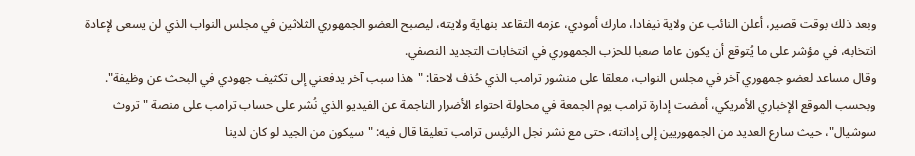وبعد ذلك بوقت قصير، أعلن النائب عن ولاية نيفادا، مارك أمودي، عزمه التقاعد بنهاية ولايته، ليصبح العضو الجمهوري الثلاثين في مجلس النواب الذي لن يسعى لإعادة انتخابه، في مؤشر على ما يُتوقع أن يكون عاما صعبا للحزب الجمهوري في انتخابات التجديد النصفي.
وقال مساعد لعضو جمهوري آخر في مجلس النواب، معلقا على منشور ترامب الذي حُذف لاحقا: "هذا سبب آخر يدفعني إلى تكثيف جهودي في البحث عن وظيفة".
وبحسب الموقع الإخباري الأمريكي، أمضت إدارة ترامب يوم الجمعة في محاولة احتواء الأضرار الناجمة عن الفيديو الذي نُشر على حساب ترامب على منصة "تروث سوشيال"، حيث سارع العديد من الجمهوريين إلى إدانته، حتى مع نشر نجل الرئيس ترامب تعليقا قال فيه: "سيكون من الجيد لو كان لدينا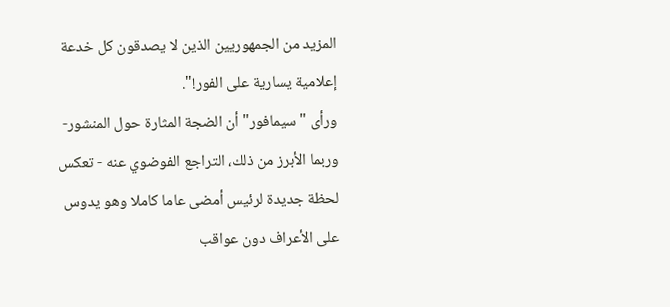المزيد من الجمهوريين الذين لا يصدقون كل خدعة إعلامية يسارية على الفور!".
ورأى "سيمافور" أن الضجة المثارة حول المنشور- وربما الأبرز من ذلك، التراجع الفوضوي عنه - تعكس لحظة جديدة لرئيس أمضى عاما كاملا وهو يدوس على الأعراف دون عواقب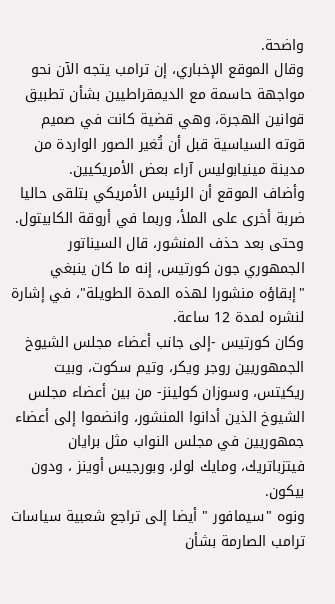واضحة.
وقال الموقع الإخباري، إن ترامب يتجه الآن نحو مواجهة حاسمة مع الديمقراطيين بشأن تطبيق قوانين الهجرة، وهي قضية كانت في صميم قوته السياسية قبل أن تُغير الصور الواردة من مدينة مينيابوليس آراء بعض الأمريكيين.
وأضاف الموقع أن الرئيس الأمريكي بتلقى حاليا ضربة أخرى على الملأ، وربما في أروقة الكابيتول.
وحتى بعد حذف المنشور، قال السيناتور الجمهوري جون كورتيس، إنه ما كان ينبغي "إبقاؤه منشورا لهذه المدة الطويلة"، في إشارة لنشره لمدة 12 ساعة.
وكان كورتيس -إلى جانب أعضاء مجلس الشيوخ الجمهوريين روجر ويكر، وتيم سكوت، وبيت ريكيتس، وسوزان كولينز- من بين أعضاء مجلس الشيوخ الذين أدانوا المنشور، وانضموا إلى أعضاء جمهوريين في مجلس النواب مثل برايان فيتزباتريك، ومايك لولر، وبورجيس أوينز ، ودون بيكون.
ونوه "سيمافور " أيضا إلى تراجع شعبية سياسات ترامب الصارمة بشأن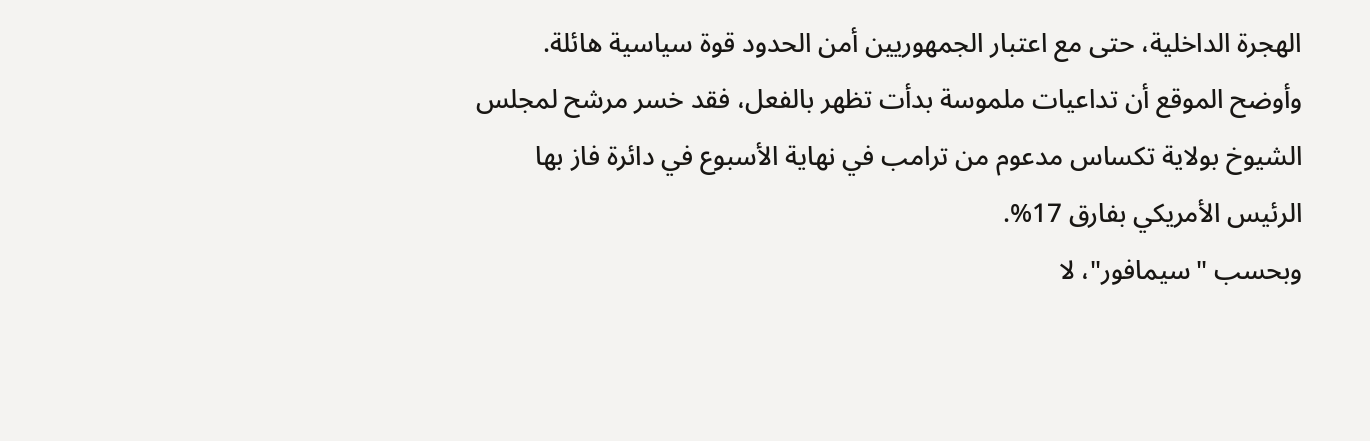الهجرة الداخلية، حتى مع اعتبار الجمهوريين أمن الحدود قوة سياسية هائلة.
وأوضح الموقع أن تداعيات ملموسة بدأت تظهر بالفعل، فقد خسر مرشح لمجلس الشيوخ بولاية تكساس مدعوم من ترامب في نهاية الأسبوع في دائرة فاز بها الرئيس الأمريكي بفارق 17%.
وبحسب "سيمافور"، لا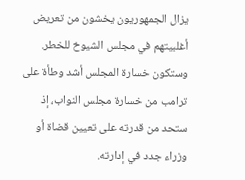يزال الجمهوريون يخشون من تعريض أغلبيتهم في مجلس الشيوخ للخطر. وستكون خسارة المجلس أشد وطأة على ترامب من خسارة مجلس النواب، إذ ستحد من قدرته على تعيين قضاة أو وزراء جدد في إدارته.